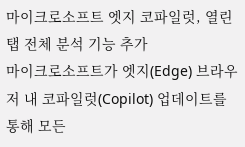마이크로소프트 엣지 코파일럿, 열린 탭 전체 분석 기능 추가
마이크로소프트가 엣지(Edge) 브라우저 내 코파일럿(Copilot) 업데이트를 통해 모든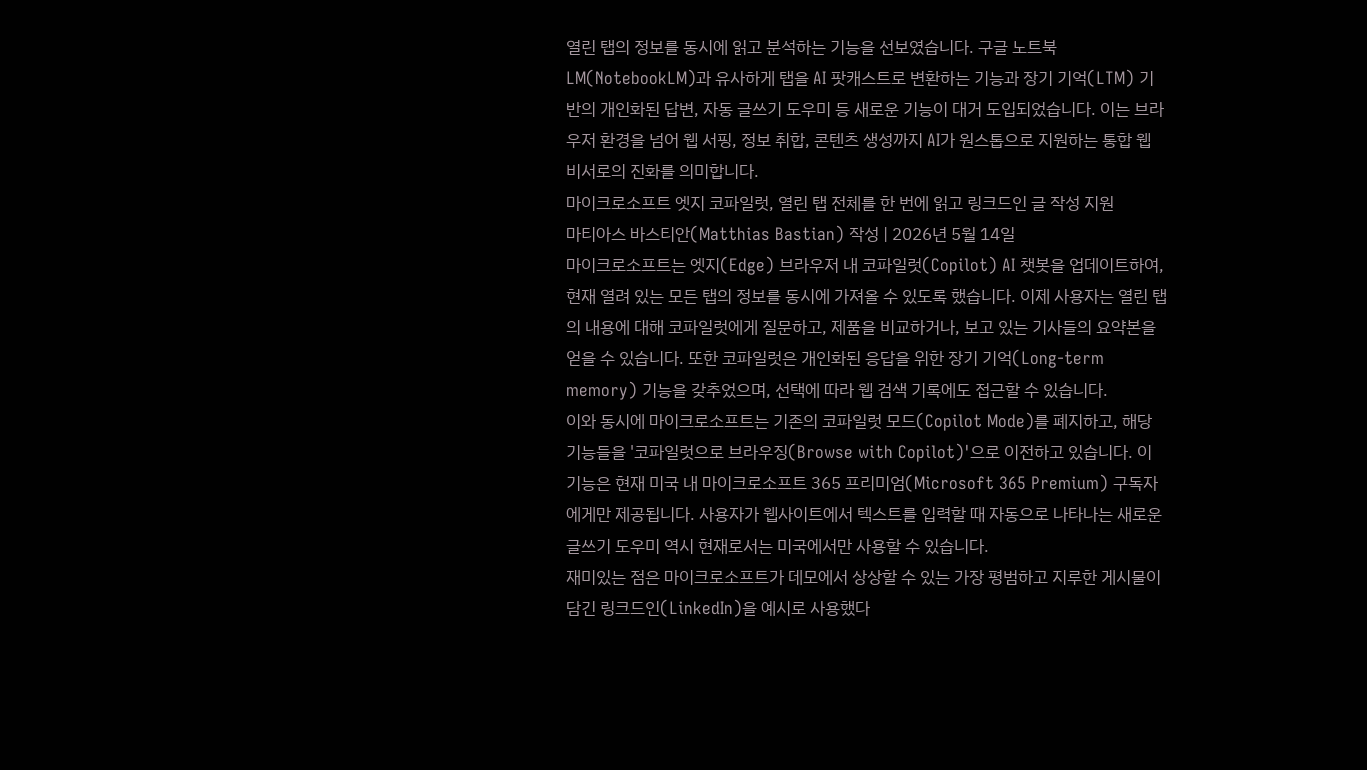열린 탭의 정보를 동시에 읽고 분석하는 기능을 선보였습니다. 구글 노트북LM(NotebookLM)과 유사하게 탭을 AI 팟캐스트로 변환하는 기능과 장기 기억(LTM) 기반의 개인화된 답변, 자동 글쓰기 도우미 등 새로운 기능이 대거 도입되었습니다. 이는 브라우저 환경을 넘어 웹 서핑, 정보 취합, 콘텐츠 생성까지 AI가 원스톱으로 지원하는 통합 웹 비서로의 진화를 의미합니다.
마이크로소프트 엣지 코파일럿, 열린 탭 전체를 한 번에 읽고 링크드인 글 작성 지원
마티아스 바스티안(Matthias Bastian) 작성 | 2026년 5월 14일
마이크로소프트는 엣지(Edge) 브라우저 내 코파일럿(Copilot) AI 챗봇을 업데이트하여, 현재 열려 있는 모든 탭의 정보를 동시에 가져올 수 있도록 했습니다. 이제 사용자는 열린 탭의 내용에 대해 코파일럿에게 질문하고, 제품을 비교하거나, 보고 있는 기사들의 요약본을 얻을 수 있습니다. 또한 코파일럿은 개인화된 응답을 위한 장기 기억(Long-term memory) 기능을 갖추었으며, 선택에 따라 웹 검색 기록에도 접근할 수 있습니다.
이와 동시에 마이크로소프트는 기존의 코파일럿 모드(Copilot Mode)를 폐지하고, 해당 기능들을 '코파일럿으로 브라우징(Browse with Copilot)'으로 이전하고 있습니다. 이 기능은 현재 미국 내 마이크로소프트 365 프리미엄(Microsoft 365 Premium) 구독자에게만 제공됩니다. 사용자가 웹사이트에서 텍스트를 입력할 때 자동으로 나타나는 새로운 글쓰기 도우미 역시 현재로서는 미국에서만 사용할 수 있습니다.
재미있는 점은 마이크로소프트가 데모에서 상상할 수 있는 가장 평범하고 지루한 게시물이 담긴 링크드인(LinkedIn)을 예시로 사용했다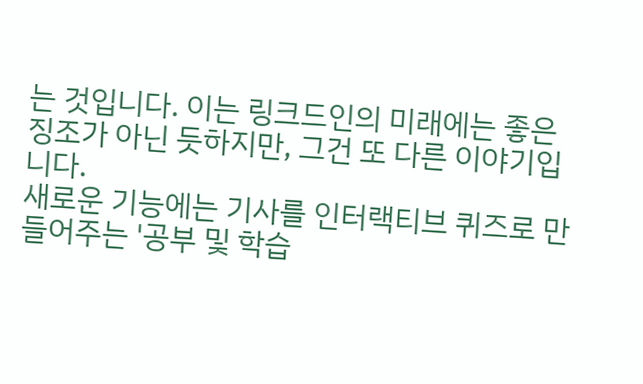는 것입니다. 이는 링크드인의 미래에는 좋은 징조가 아닌 듯하지만, 그건 또 다른 이야기입니다.
새로운 기능에는 기사를 인터랙티브 퀴즈로 만들어주는 '공부 및 학습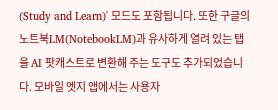(Study and Learn)' 모드도 포함됩니다. 또한 구글의 노트북LM(NotebookLM)과 유사하게 열려 있는 탭을 AI 팟캐스트로 변환해 주는 도구도 추가되었습니다. 모바일 엣지 앱에서는 사용자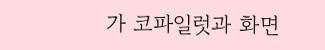가 코파일럿과 화면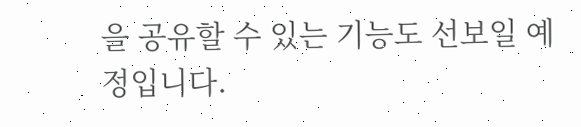을 공유할 수 있는 기능도 선보일 예정입니다.